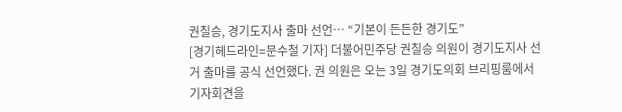권칠승, 경기도지사 출마 선언… “기본이 든든한 경기도”
[경기헤드라인=문수철 기자] 더불어민주당 권칠승 의원이 경기도지사 선거 출마를 공식 선언했다. 권 의원은 오는 3일 경기도의회 브리핑룸에서 기자회견을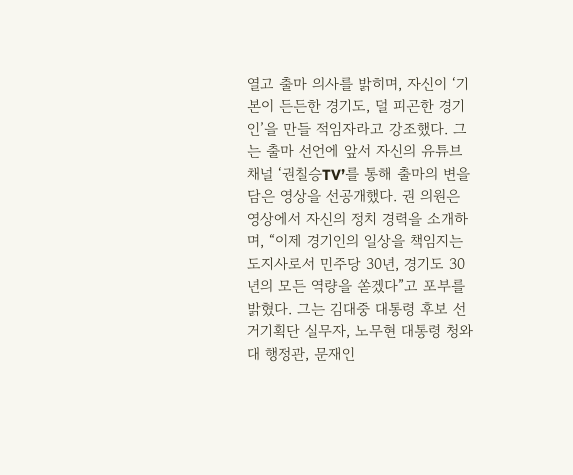열고 출마 의사를 밝히며, 자신이 ‘기본이 든든한 경기도, 덜 피곤한 경기인’을 만들 적임자라고 강조했다. 그는 출마 선언에 앞서 자신의 유튜브 채널 ‘권칠승TV’를 통해 출마의 변을 담은 영상을 선공개했다. 권 의원은 영상에서 자신의 정치 경력을 소개하며, “이제 경기인의 일상을 책임지는 도지사로서 민주당 30년, 경기도 30년의 모든 역량을 쏟겠다”고 포부를 밝혔다. 그는 김대중 대통령 후보 선거기획단 실무자, 노무현 대통령 청와대 행정관, 문재인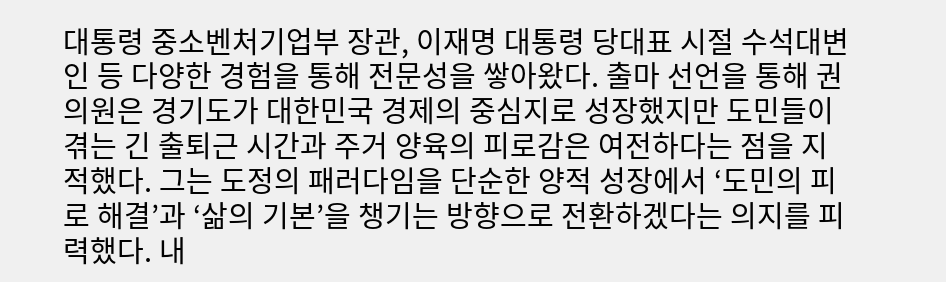대통령 중소벤처기업부 장관, 이재명 대통령 당대표 시절 수석대변인 등 다양한 경험을 통해 전문성을 쌓아왔다. 출마 선언을 통해 권 의원은 경기도가 대한민국 경제의 중심지로 성장했지만 도민들이 겪는 긴 출퇴근 시간과 주거 양육의 피로감은 여전하다는 점을 지적했다. 그는 도정의 패러다임을 단순한 양적 성장에서 ‘도민의 피로 해결’과 ‘삶의 기본’을 챙기는 방향으로 전환하겠다는 의지를 피력했다. 내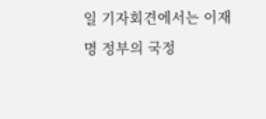일 기자회견에서는 이재명 정부의 국정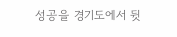성공을 경기도에서 뒷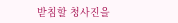받침할 청사진을